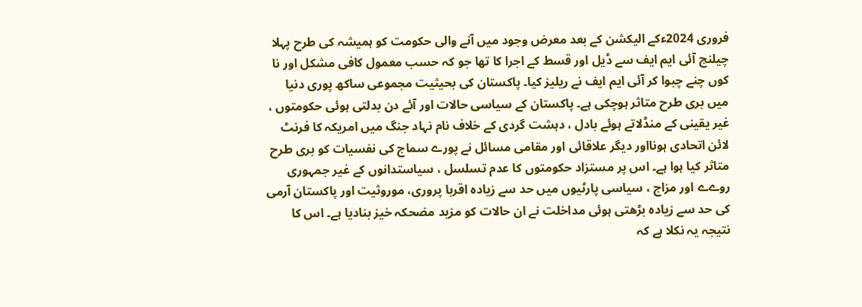فروری 2024ءکے الیکشن کے بعد معرض وجود میں آنے والی حکومت کو ہمیشہ کی طرح پہلا چیلنج آئی ایم ایف سے ڈیل اور قسط کے اجرا کا تھا جو کہ حسب معمول کافی مشکل اور نا کوں چنے چبوا کر آئی ایم ایف نے ریلیز کیا۔ پاکستان کی بحیثیت مجموعی ساکھ پوری دنیا میں بری طرح متاثر ہوچکی ہے۔ پاکستان کے سیاسی حالات اور آئے دن بدلتی ہوئی حکومتوں ، غیر یقینی کے منڈلاتے ہوئے بادل ، دہشت گردی کے خلاف نام نہاد جنگ میں امریکہ کا فرنٹ لائن اتحادی ہونااور دیگر علاقائی اور مقامی مسائل نے پورے سماج کی نفسیات کو بری طرح متاثر کیا ہوا ہے۔ اس پر مستزاد حکومتوں کا عدم تسلسل ، سیاستدانوں کے غیر جمہوری روےے اور مزاج ، سیاسی پارٹیوں میں حد سے زیادہ اقربا پروری، موروثیت اور پاکستان آرمی کی حد سے زیادہ بڑھتی ہوئی مداخلت نے ان حالات کو مزید مضحکہ خیز بنادیا ہے۔ اس کا نتیجہ یہ نکلا ہے کہ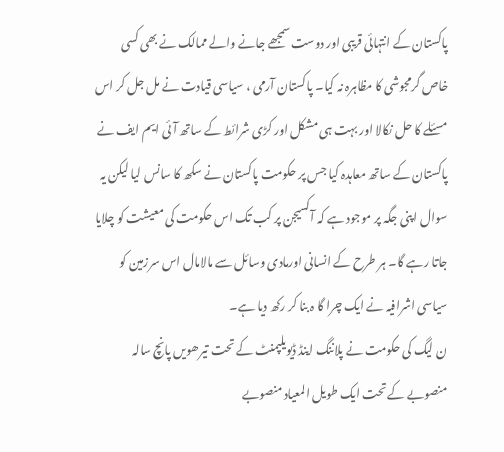پاکستان کے انتہائی قریبی اور دوست سمجھے جانے والے ممالک نے بھی کسی خاص گرمجوشی کا مظاہرہ نہ کیا۔ پاکستان آرمی ، سیاسی قیادت نے مل جل کر اس مسئلے کا حل نکالا اور بہت ہی مشکل اور کڑی شرائط کے ساتھ آئی ایم ایف نے پاکستان کے ساتھ معاہدہ کیا جس پر حکومت پاکستان نے سکھ کا سانس لیا لیکن یہ سوال اپنی جگہ پر موجود ہے کہ آکسیجن پر کب تک اس حکومت کی معیشت کو چلایا جاتا رہے گا۔ ہر طرح کے انسانی اورمادی وسائل سے مالامال اس سرزمین کو سیاسی اشرافیہ نے ایک چرا گا ہ بنا کر رکھ دیا ہے۔
ن لیگ کی حکومت نے پلاننگ اینڈ ڈیویلپمنٹ کے تحت تیرھویں پانچ سالہ منصوبے کے تحت ایک طویل المعیاد منصوبے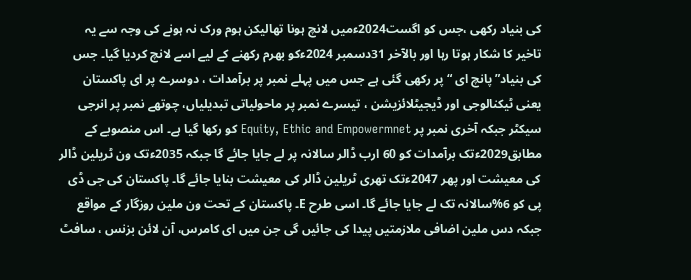کی بنیاد رکھی ،جس کو اگست2024ءمیں لانچ ہونا تھالیکن ہوم ورک نہ ہونے کی وجہ سے یہ تاخیر کا شکار ہوتا رہا اور بالآخر 31دسمبر 2024ءکو بھرم رکھنے کے لیے اسے لانچ کردیا گیا۔ جس کی بنیاد”پانچ ای “ پر رکھی گئی ہے جس میں پہلے نمبر پر برآمدات ، دوسرے پر ای پاکستان یعنی ٹیکنالوجی اور ڈیجیٹلائزیشن ، تیسرے نمبر پر ماحولیاتی تبدیلیاں، چوتھے نمبر پر انرجی سیکٹر جبکہ آخری نمبر پر Equity, Ethic and Empowermnet کو رکھا گیا ہے۔ اس منصوبے کے مطابق2029ءتک برآمدات کو 60 ارب ڈالر سالانہ پر لے جایا جائے گا جبکہ 2035ءتک ون ٹریلین ڈالر کی معیشت اور پھر 2047ءتک تھری ٹریلین ڈالر کی معیشت بنایا جائے گا۔ پاکستان کی جی ڈی پی کو 6%سالانہ تک لے جایا جائے گا۔ اسی طرح E۔ پاکستان کے تحت ون ملین روزگار کے مواقع جبکہ دس ملین اضافی ملازمتیں پیدا کی جائیں گی جن میں ای کامرس، آن لائن بزنس ، سافٹ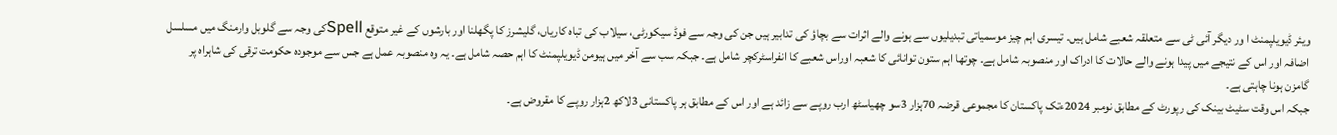ویئر ڈیویلپمنٹ ا ور دیگر آئی ٹی سے متعلقہ شعبے شامل ہیں۔ تیسری اہم چیز موسمیاتی تبدیلیوں سے ہونے والے اثرات سے بچاؤ کی تدابیر ہیں جن کی وجہ سے فوڈ سیکورٹی، سیلاب کی تباہ کاریاں، گلیشرز کا پگھلنا اور بارشوں کے غیر متوقع Spellکی وجہ سے گلوبل وارمنگ میں مسلسل اضافہ اور اس کے نتیجے میں پیدا ہونے والے حالات کا ادراک اور منصوبہ شامل ہے۔ چوتھا اہم ستون توانائی کا شعبہ اوراس شعبے کا انفراسٹرکچر شامل ہے۔ جبکہ سب سے آخر میں ہیومن ڈیویلپمنٹ کا اہم حصہ شامل ہے۔ یہ وہ منصوبہ عمل ہے جس سے موجودہ حکومت ترقی کی شاہراہ پر گامزن ہونا چاہتی ہے۔
جبکہ اس وقت سٹیٹ بینک کی رپورٹ کے مطابق نومبر 2024ءتک پاکستان کا مجموعی قرضہ 70ہزار 3سو چھیاسٹھ ارب روپے سے زائد ہے اور اس کے مطابق ہر پاکستانی 3لاکھ 2ہزار روپے کا مقروض ہے۔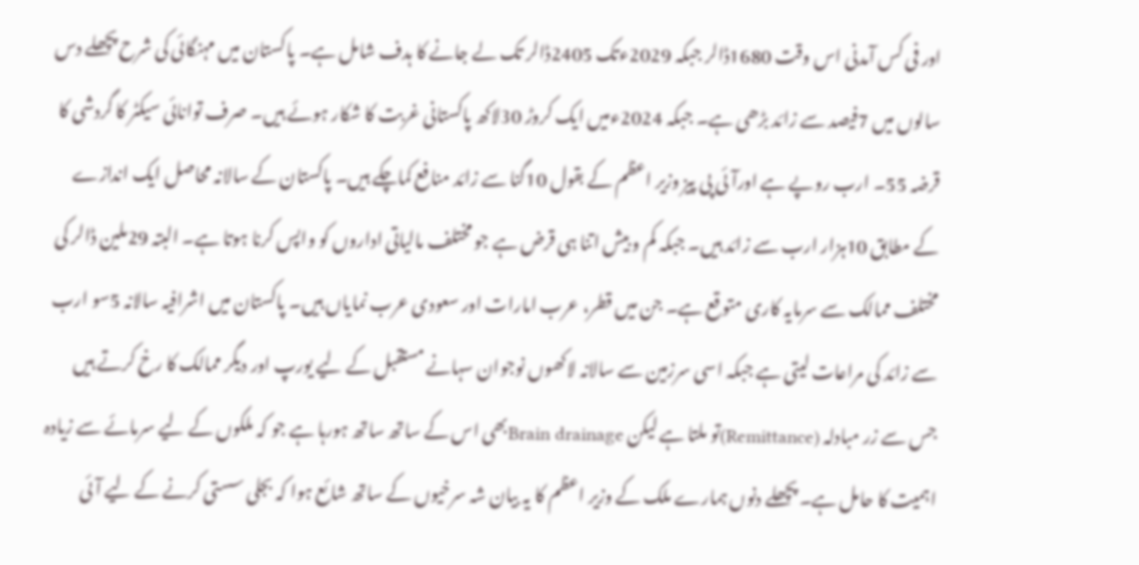اور فی کس آمدنی اس وقت 1680ڈالر جبکہ 2029ءتک 2405ڈالر تک لے جانے کا ہدف شامل ہے۔ پاکستان میں مہنگائی کی شرح پچھلے دس سالوں میں 7فیصد سے زائد بڑھی ہے۔ جبکہ 2024ءمیں ایک کروڑ 30لاکھ پاکستانی غربت کا شکار ہوئے ہیں۔ صرف توانائی سیکٹر کا گردشی کا قرضہ 55۔ ارب روپے ہے اورآئی پی پیز وزیر اعظم کے بقول 10گنا سے زائد منافع کماچکے ہیں۔ پاکستان کے سالانہ محاصل ایک اندازے کے مطابق 10ہزار ارب سے زائد ہیں۔ جبکہ کم و بیش اتنا ہی قرض ہے جو مختلف مالیاتی اداروں کو واپس کرنا ہوتا ہے۔ البتہ 29ملین ڈالر کی مختلف ممالک سے سرمایہ کاری متوقع ہے۔ جن میں قطر، عرب امارات اور سعودی عرب نمایاں ہیں۔ پاکستان میں اشرافیہ سالانہ 5سو ارب سے زائد کی مراعات لیتی ہے جبکہ اسی سرزمین سے سالانہ لاکھوں نوجوان سہانے مستقبل کے لیے یورپ اور دیگر ممالک کا رخ کرتے ہیں جس سے زر مبادلہ (Remittance)تو ملتا ہے لیکن Brain drainageبھی اس کے ساتھ ساتھ ہورہا ہے جو کہ ملکوں کے لیے سرمائے سے زیادہ اہمیت کا حامل ہے۔ پچھلے دنوں ہمارے ملک کے وزیر اعظم کا یہ بیان شہ سرخیوں کے ساتھ شائع ہوا کہ بجلی سستی کرنے کے لیے آئی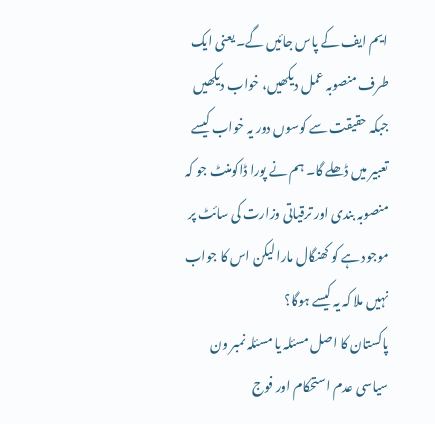ایم ایف کے پاس جائیں گے۔ یعنی ایک طرف منصوبہ عمل دیکھیں، خواب دیکھیں جبکہ حقیقت سے کوسوں دور یہ خواب کیسے تعبیر میں ڈھلے گا۔ ہم نے پورا ڈاکومنٹ جو کہ منصوبہ بندی اور ترقیاتی وزارت کی سائٹ پر موجود ہے کو کھنگال مارا لیکن اس کا جواب نہیں ملا کہ یہ کیسے ہوگا؟
پاکستان کا اصل مسئلہ یا مسئلہ نمبر ون سیاسی عدم استحکام اور فوج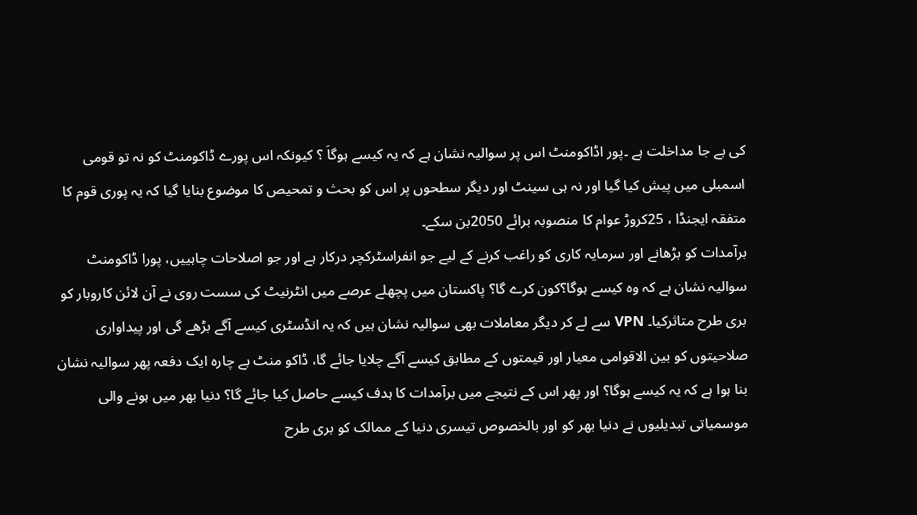کی بے جا مداخلت ہے ۔پور اڈاکومنٹ اس پر سوالیہ نشان ہے کہ یہ کیسے ہوگاَ ؟ کیونکہ اس پورے ڈاکومنٹ کو نہ تو قومی اسمبلی میں پیش کیا گیا اور نہ ہی سینٹ اور دیگر سطحوں پر اس کو بحث و تمحیص کا موضوع بنایا گیا کہ یہ پوری قوم کا متفقہ ایجنڈا ، 25کروڑ عوام کا منصوبہ برائے 2050بن سکے۔
برآمدات کو بڑھانے اور سرمایہ کاری کو راغب کرنے کے لیے جو انفراسٹرکچر درکار ہے اور جو اصلاحات چاہییں، پورا ڈاکومنٹ سوالیہ نشان ہے کہ وہ کیسے ہوگا؟کون کرے گا؟ پاکستان میں پچھلے عرصے میں انٹرنیٹ کی سست روی نے آن لائن کاروبار کو بری طرح متاثرکیا۔ VPN سے لے کر دیگر معاملات بھی سوالیہ نشان ہیں کہ یہ انڈسٹری کیسے آگے بڑھے گی اور پیداواری صلاحیتوں کو بین الاقوامی معیار اور قیمتوں کے مطابق کیسے آگے چلایا جائے گا، ڈاکو منٹ بے چارہ ایک دفعہ پھر سوالیہ نشان بنا ہوا ہے کہ یہ کیسے ہوگا؟ اور پھر اس کے نتیجے میں برآمدات کا ہدف کیسے حاصل کیا جائے گا؟ دنیا بھر میں ہونے والی موسمیاتی تبدیلیوں نے دنیا بھر کو اور بالخصوص تیسری دنیا کے ممالک کو بری طرح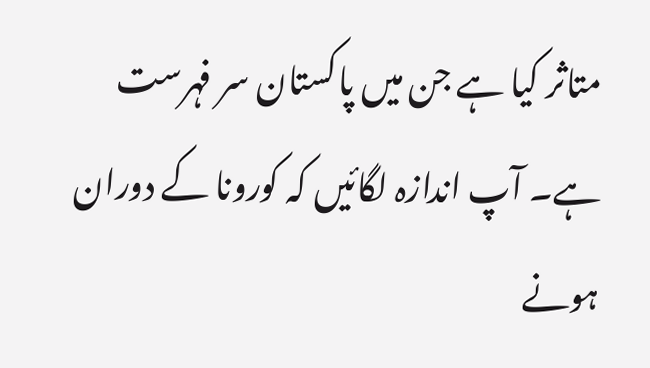متاثر کیا ہے جن میں پاکستان سر فہرست ہے۔ آپ اندازہ لگائیں کہ کورونا کے دوران ہونے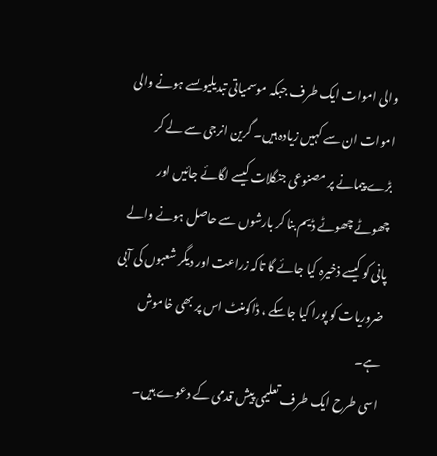والی اموات ایک طرف جبکہ موسمیاتی تبدیلیوںسے ہونے والی اموات ان سے کہیں زیادہ ہیں۔ گرین انرجی سے لے کر بڑے پیمانے پر مصنوعی جنگلات کیسے لگائے جائیں اور چھوٹے چھوٹے ڈیم بنا کر بارشوں سے حاصل ہونے والے پانی کو کیسے ذخیرہ کیا جائے گا تاکہ زراعت اور دیگر شعبوں کی آبی ضروریات کو پورا کیا جاسکے ، ڈاکومنٹ اس پر بھی خاموش ہے۔
اسی طرح ایک طرف تعلیمی پیش قدمی کے دعوے ہیں۔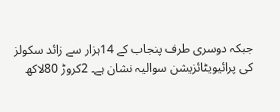جبکہ دوسری طرف پنجاب کے 14ہزار سے زائد سکولز کی پرائیویٹائزیشن سوالیہ نشان ہے۔ 2کروڑ 80لاکھ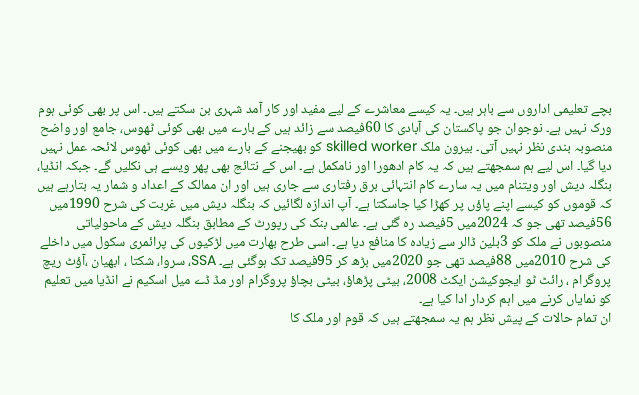بچے تعلیمی اداروں سے باہر ہیں۔ یہ کیسے معاشرے کے لیے مفید اور کار آمد شہری بن سکتے ہیں۔ اس پر بھی کوئی ہوم ورک نہیں ہے۔ نوجوان جو پاکستان کی آبادی کا 60فیصد سے زائد ہیں کے بارے میں بھی کوئی ٹھوس، جامع اور واضح منصوبہ بندی نظر نہیں آتی۔ بیرون ملک skilled worker کو بھیجنے کے بارے میں بھی کوئی ٹھوس لائحہ عمل نہیں دیا گیا۔ اس لیے ہم سمجھتے ہیں کہ یہ کام ادھورا اور نامکمل ہے۔ اس کے نتائج بھی پھر ویسے ہی نکلیں گے۔ جبکہ انڈیا، بنگلہ دیش اور ویتنام میں یہ سارے کام انتہائی برق رفتاری سے جاری ہیں اور ان ممالک کے اعداد و شمار یہ بتارہے ہیں کہ قوموں کو کیسے اپنے پاؤں پر کھڑا کیا جاسکتا ہے۔ آپ اندازہ لگائیں کہ بنگلہ دیش میں غربت کی شرح 1990میں 56فیصد تھی جو کہ 2024میں 5فیصد رہ گئی ہے۔ عالمی بنک کی رپورٹ کے مطابق بنگلہ دیش کے ماحولیاتی منصوبوں نے ملک کو 3بلین ڈالر سے زیادہ کا منافع دیا ہے۔ اسی طرح بھارت میں لڑکیوں کی پرائمری سکول میں داخلے کی شرح 2010میں 88فیصد تھی جو 2020میں بڑھ کر 95فیصد تک ہوگئی ہے۔ SSA، سروا، شکتا ، ابھیان ،آؤٹ ریچ پروگرام ، رائٹ ٹو ایجوکیشن ایکٹ 2008، بیٹی پڑھاؤ، بیٹی بچاؤ پروگرام اور مڈ ڈے میل اسکیم نے انڈیا میں تعلیم کو نمایاں کرنے میں اہم کردار ادا کیا ہے۔
ان تمام حالات کے پیش نظر ہم یہ سمجھتے ہیں کہ قوم اور ملک کا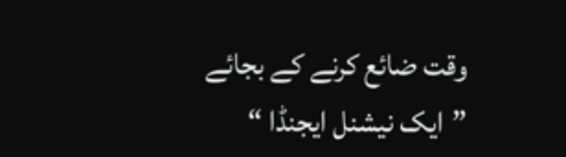وقت ضائع کرنے کے بجائے ”ایک نیشنل ایجنڈا “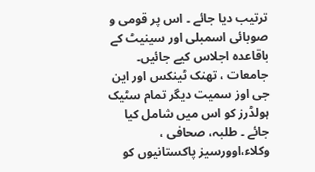ترتیب دیا جائے ۔ اس پر قومی و صوبائی اسمبلی اور سینیٹ کے باقاعدہ اجلاس کیے جائیں۔ جامعات ، تھنک ٹینکس اور این جی اوز سمیت دیگر تمام سٹیک ہولڈرز کو اس میں شامل کیا جائے ۔ طلبہ، صحافی ، وکلاء،اوورسیز پاکستانیوں کو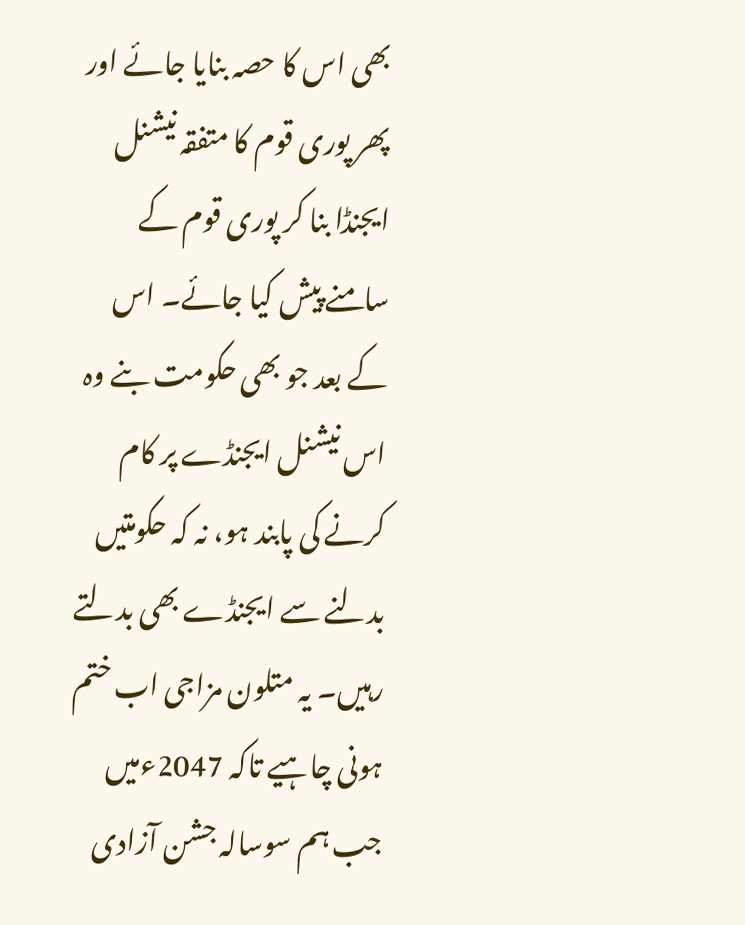بھی اس کا حصہ بنایا جائے اور پھر پوری قوم کا متفقہ نیشنل ایجنڈا بنا کر پوری قوم کے سامنے پیش کیا جائے۔ اس کے بعد جو بھی حکومت بنے وہ اس نیشنل ایجنڈے پر کام کرنے کی پابند ہو، نہ کہ حکومتیں بدلنے سے ایجنڈے بھی بدلتے رہیں۔ یہ متلون مزاجی اب ختم ہونی چاہیے تاکہ 2047ءمیں جب ہم سوسالہ جشن آزادی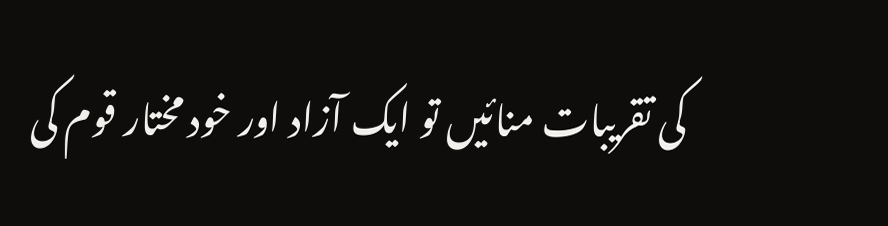کی تقریبات منائیں تو ایک آزاد اور خود مختار قوم کی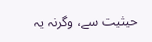حیثیت سے، وگرنہ یہ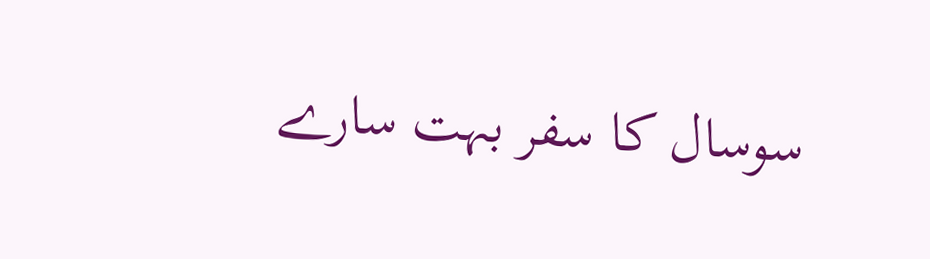سوسال کا سفر بہت سارے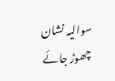سوالیہ نشان چھوڑ جائے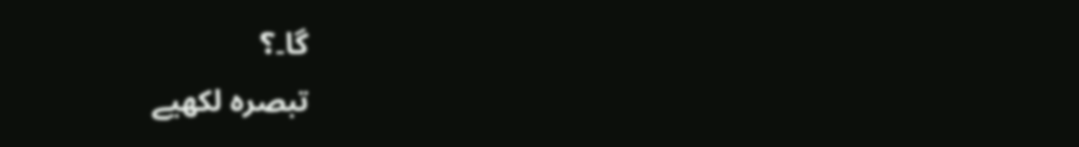گا۔؟
تبصرہ لکھیے